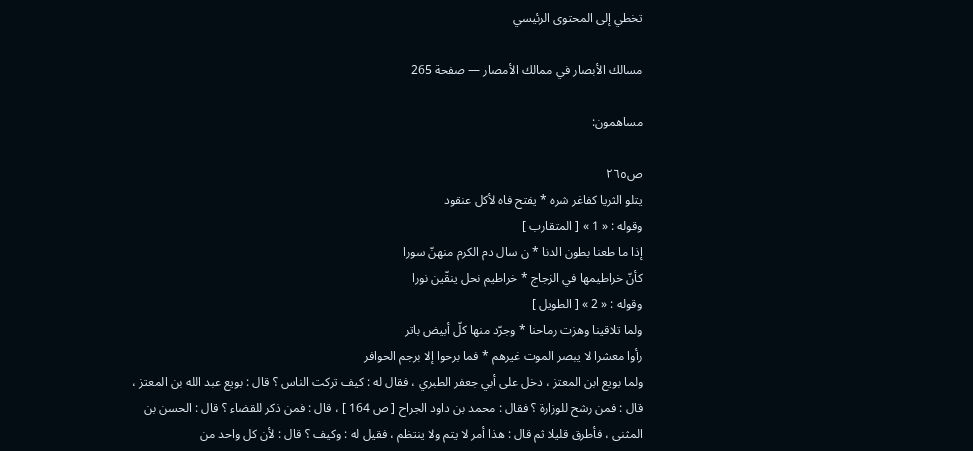تخطي إلى المحتوى الرئيسي

مسالك الأبصار في ممالك الأمصار — صفحة 265

مساهمون:

ص٢٦٥
يتلو الثريا كفاغر شره * يفتح فاه لأكل عنقود
وقوله : « 1 » [ المتقارب ]
إذا ما طعنا بطون الدنا * ن سال دم الكرم منهنّ سورا
كأنّ خراطيمها في الزجاج * خراطيم نحل ينقّين نورا
وقوله : « 2 » [ الطويل ]
ولما تلاقينا وهزت رماحنا * وجرّد منها كلّ أبيض باتر
رأوا معشرا لا يبصر الموت غيرهم * فما برحوا إلا برجم الحوافر
ولما بويع ابن المعتز ، دخل على أبي جعفر الطبري ، فقال له : كيف تركت الناس ؟ قال : بويع عبد الله بن المعتز ، قال : فمن رشح للوزارة ؟ فقال : محمد بن داود الجراح [ ص 164 ] ، قال : فمن ذكر للقضاء ؟ قال : الحسن بن المثنى ، فأطرق قليلا ثم قال : هذا أمر لا يتم ولا ينتظم ، فقيل له : وكيف ؟ قال : لأن كل واحد من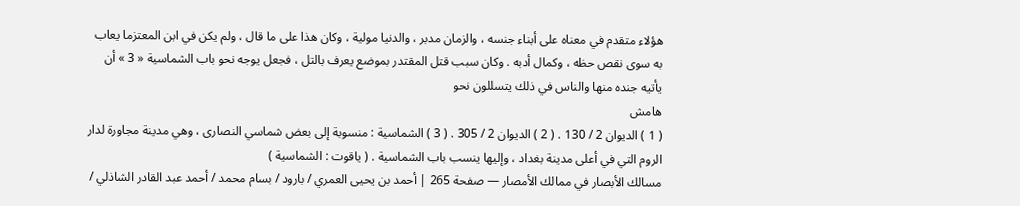هؤلاء متقدم في معناه على أبناء جنسه ، والزمان مدبر ، والدنيا مولية ، وكان هذا على ما قال ، ولم يكن في ابن المعتزما يعاب به سوى نقص حظه ، وكمال أدبه . وكان سبب قتل المقتدر بموضع يعرف بالتل ، فجعل يوجه نحو باب الشماسية « 3 » أن يأتيه جنده منها والناس في ذلك يتسللون نحو
هامش
( 1 ) الديوان 2 / 130 . ( 2 ) الديوان 2 / 305 . ( 3 ) الشماسية : منسوبة إلى بعض شماسي النصارى ، وهي مدينة مجاورة لدار الروم التي في أعلى مدينة بغداد ، وإليها ينسب باب الشماسية . ( ياقوت : الشماسية )
مسالك الأبصار في ممالك الأمصار — صفحة 265 | أحمد بن يحيى العمري / بارود / بسام محمد / أحمد عبد القادر الشاذلي /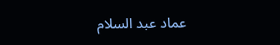عماد عبد السلام